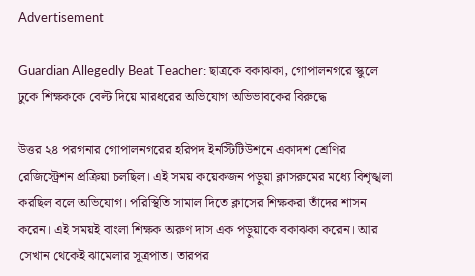Advertisement

Guardian Allegedly Beat Teacher: ছাত্রকে বকাঝকা, গোপালনগরে স্কুলে ঢুকে শিক্ষককে বেল্ট দিয়ে মারধরের অভিযোগ অভিভাবকের বিরুদ্ধে

উত্তর ২৪ পরগনার গোপালনগরের হরিপদ ইনস্টিটিউশনে একাদশ শ্রেণির রেজিস্ট্রেশন প্রক্রিয়া চলছিল। এই সময় কয়েকজন পড়ুয়া ক্লাসরুমের মধ্যে বিশৃঙ্খলা করছিল বলে অভিযোগ। পরিস্থিতি সামাল দিতে ক্লাসের শিক্ষকরা তাঁদের শাসন করেন। এই সময়ই বাংলা শিক্ষক অরুণ দাস এক পড়ুয়াকে বকাঝকা করেন। আর সেখান থেকেই ঝামেলার সূত্রপাত। তারপর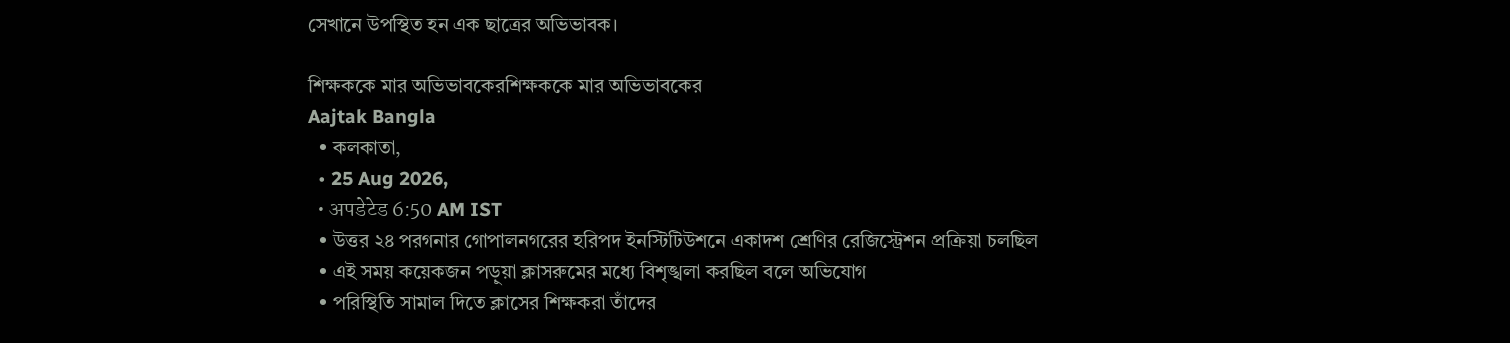সেখানে উপস্থিত হন এক ছাত্রের অভিভাবক।

শিক্ষককে মার অভিভাবকেরশিক্ষককে মার অভিভাবকের
Aajtak Bangla
  • কলকাতা,
  • 25 Aug 2026,
  • अपडेटेड 6:50 AM IST
  • উত্তর ২৪ পরগনার গোপালনগরের হরিপদ ইনস্টিটিউশনে একাদশ শ্রেণির রেজিস্ট্রেশন প্রক্রিয়া চলছিল
  • এই সময় কয়েকজন পড়ুয়া ক্লাসরুমের মধ্যে বিশৃঙ্খলা করছিল বলে অভিযোগ
  • পরিস্থিতি সামাল দিতে ক্লাসের শিক্ষকরা তাঁদের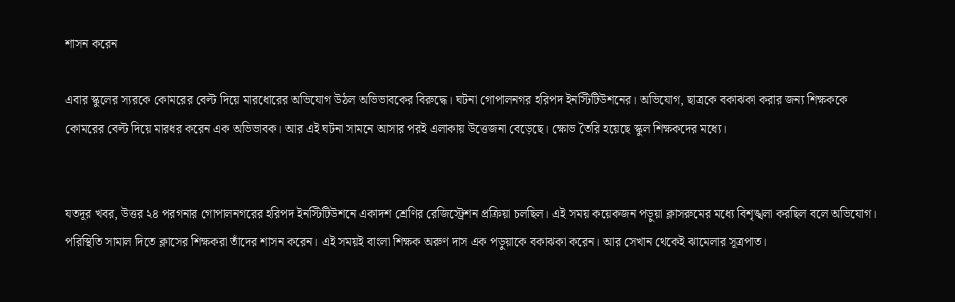শাসন করেন

এবার স্কুলের স্যরকে কোমরের বেল্ট দিয়ে মারধোরের অভিযোগ উঠল অভিভাবকের বিরুদ্ধে। ঘটনা গোপালনগর হরিপদ ইনস্টিটিউশনের। অভিযোগ, ছাত্রকে বকাঝকা করার জন্য শিক্ষককে কোমরের বেল্ট দিয়ে মারধর করেন এক অভিভাবক। আর এই ঘটনা সামনে আসার পরই এলাকায় উত্তেজনা বেড়েছে। ক্ষোভ তৈরি হয়েছে স্কুল শিক্ষকদের মধ্যে।


যতদূর খবর, উত্তর ২৪ পরগনার গোপালনগরের হরিপদ ইনস্টিটিউশনে একাদশ শ্রেণির রেজিস্ট্রেশন প্রক্রিয়া চলছিল। এই সময় কয়েকজন পড়ুয়া ক্লাসরুমের মধ্যে বিশৃঙ্খলা করছিল বলে অভিযোগ। পরিস্থিতি সামাল দিতে ক্লাসের শিক্ষকরা তাঁদের শাসন করেন। এই সময়ই বাংলা শিক্ষক অরুণ দাস এক পড়ুয়াকে বকাঝকা করেন। আর সেখান থেকেই ঝামেলার সূত্রপাত।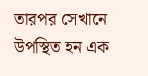তারপর সেখানে উপস্থিত হন এক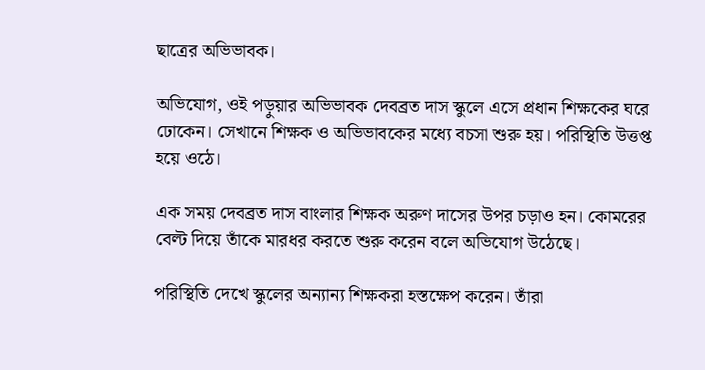ছাত্রের অভিভাবক।

অভিযোগ, ওই পড়ুয়ার অভিভাবক দেবব্রত দাস স্কুলে এসে প্রধান শিক্ষকের ঘরে ঢোকেন। সেখানে শিক্ষক ও অভিভাবকের মধ্যে বচসা শুরু হয়। পরিস্থিতি উত্তপ্ত হয়ে ওঠে।

এক সময় দেবব্রত দাস বাংলার শিক্ষক অরুণ দাসের উপর চড়াও হন। কোমরের বেল্ট দিয়ে তাঁকে মারধর করতে শুরু করেন বলে অভিযোগ উঠেছে।

পরিস্থিতি দেখে স্কুলের অন্যান্য শিক্ষকরা হস্তক্ষেপ করেন। তাঁরা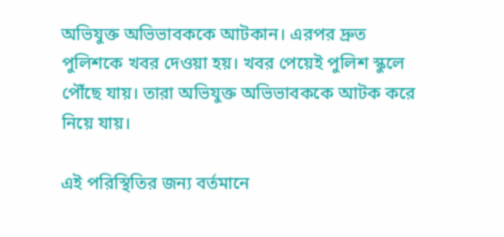অভিযুক্ত অভিভাবককে আটকান। এরপর দ্রুত পুলিশকে খবর দেওয়া হয়। খবর পেয়েই পুলিশ স্কুলে পৌঁছে যায়। তারা অভিযুক্ত অভিভাবককে আটক করে নিয়ে যায়।

এই পরিস্থিতির জন্য বর্তমানে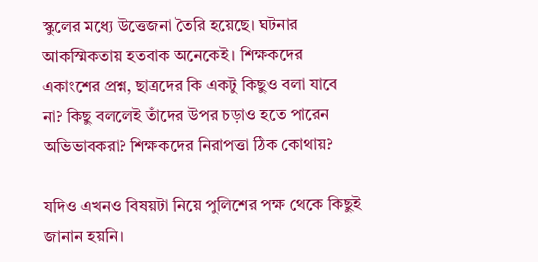স্কুলের মধ্যে উত্তেজনা তৈরি হয়েছে। ঘটনার আকস্মিকতায় হতবাক অনেকেই। শিক্ষকদের একাংশের প্রশ্ন, ছাত্রদের কি একটু কিছুও বলা যাবে না? কিছু বললেই তাঁদের উপর চড়াও হতে পারেন অভিভাবকরা? শিক্ষকদের নিরাপত্তা ঠিক কোথায়?

যদিও এখনও বিষয়টা নিয়ে পুলিশের পক্ষ থেকে কিছুই জানান হয়নি।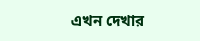এখন দেখার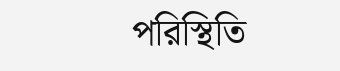পরিস্থিতি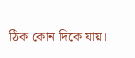ঠিক কোন দিকে যায়।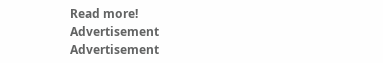Read more!
Advertisement
Advertisement